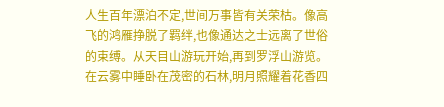人生百年漂泊不定,世间万事皆有关荣枯。像高飞的鸿雁挣脱了羁绊,也像通达之士远离了世俗的束缚。从天目山游玩开始,再到罗浮山游览。在云雾中睡卧在茂密的石林,明月照耀着花香四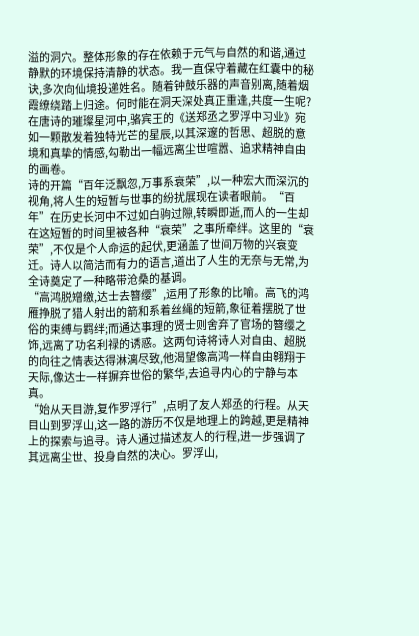溢的洞穴。整体形象的存在依赖于元气与自然的和谐,通过静默的环境保持清静的状态。我一直保守着藏在红囊中的秘诀,多次向仙境投递姓名。随着钟鼓乐器的声音别离,随着烟霞缭绕踏上归途。何时能在洞天深处真正重逢,共度一生呢?
在唐诗的璀璨星河中,骆宾王的《送郑丞之罗浮中习业》宛如一颗散发着独特光芒的星辰,以其深邃的哲思、超脱的意境和真挚的情感,勾勒出一幅远离尘世喧嚣、追求精神自由的画卷。
诗的开篇“百年泛飘忽,万事系衰荣”,以一种宏大而深沉的视角,将人生的短暂与世事的纷扰展现在读者眼前。“百年”在历史长河中不过如白驹过隙,转瞬即逝,而人的一生却在这短暂的时间里被各种“衰荣”之事所牵绊。这里的“衰荣”,不仅是个人命运的起伏,更涵盖了世间万物的兴衰变迁。诗人以简洁而有力的语言,道出了人生的无奈与无常,为全诗奠定了一种略带沧桑的基调。
“高鸿脱矰缴,达士去簪缨”,运用了形象的比喻。高飞的鸿雁挣脱了猎人射出的箭和系着丝绳的短箭,象征着摆脱了世俗的束缚与羁绊;而通达事理的贤士则舍弃了官场的簪缨之饰,远离了功名利禄的诱惑。这两句诗将诗人对自由、超脱的向往之情表达得淋漓尽致,他渴望像高鸿一样自由翱翔于天际,像达士一样摒弃世俗的繁华,去追寻内心的宁静与本真。
“始从天目游,复作罗浮行”,点明了友人郑丞的行程。从天目山到罗浮山,这一路的游历不仅是地理上的跨越,更是精神上的探索与追寻。诗人通过描述友人的行程,进一步强调了其远离尘世、投身自然的决心。罗浮山,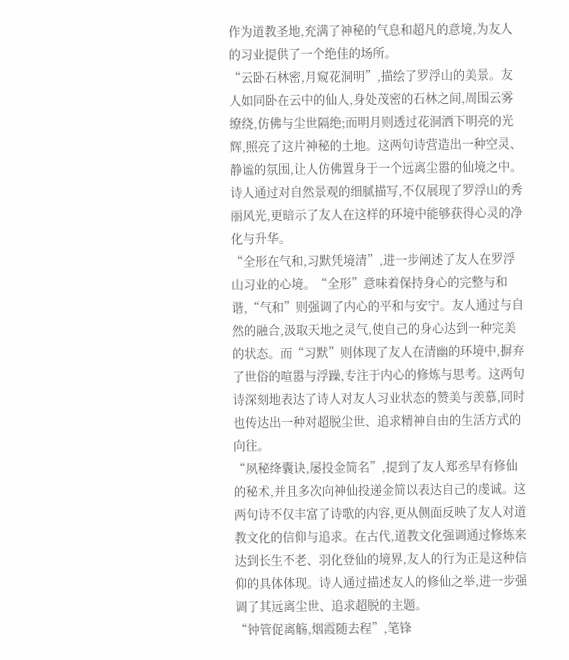作为道教圣地,充满了神秘的气息和超凡的意境,为友人的习业提供了一个绝佳的场所。
“云卧石林密,月窥花洞明”,描绘了罗浮山的美景。友人如同卧在云中的仙人,身处茂密的石林之间,周围云雾缭绕,仿佛与尘世隔绝;而明月则透过花洞洒下明亮的光辉,照亮了这片神秘的土地。这两句诗营造出一种空灵、静谧的氛围,让人仿佛置身于一个远离尘嚣的仙境之中。诗人通过对自然景观的细腻描写,不仅展现了罗浮山的秀丽风光,更暗示了友人在这样的环境中能够获得心灵的净化与升华。
“全形在气和,习默凭境清”,进一步阐述了友人在罗浮山习业的心境。“全形”意味着保持身心的完整与和谐,“气和”则强调了内心的平和与安宁。友人通过与自然的融合,汲取天地之灵气,使自己的身心达到一种完美的状态。而“习默”则体现了友人在清幽的环境中,摒弃了世俗的喧嚣与浮躁,专注于内心的修炼与思考。这两句诗深刻地表达了诗人对友人习业状态的赞美与羡慕,同时也传达出一种对超脱尘世、追求精神自由的生活方式的向往。
“夙秘绛囊诀,屡投金简名”,提到了友人郑丞早有修仙的秘术,并且多次向神仙投递金简以表达自己的虔诚。这两句诗不仅丰富了诗歌的内容,更从侧面反映了友人对道教文化的信仰与追求。在古代,道教文化强调通过修炼来达到长生不老、羽化登仙的境界,友人的行为正是这种信仰的具体体现。诗人通过描述友人的修仙之举,进一步强调了其远离尘世、追求超脱的主题。
“钟管促离觞,烟霞随去程”,笔锋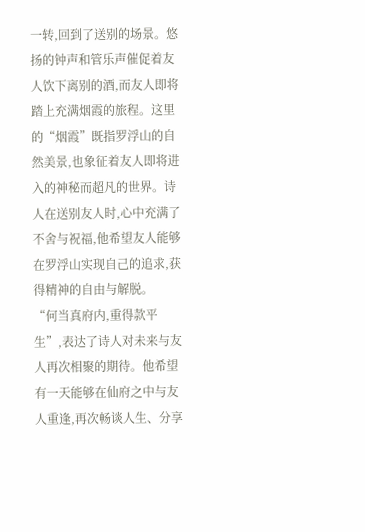一转,回到了送别的场景。悠扬的钟声和管乐声催促着友人饮下离别的酒,而友人即将踏上充满烟霞的旅程。这里的“烟霞”既指罗浮山的自然美景,也象征着友人即将进入的神秘而超凡的世界。诗人在送别友人时,心中充满了不舍与祝福,他希望友人能够在罗浮山实现自己的追求,获得精神的自由与解脱。
“何当真府内,重得款平生”,表达了诗人对未来与友人再次相聚的期待。他希望有一天能够在仙府之中与友人重逢,再次畅谈人生、分享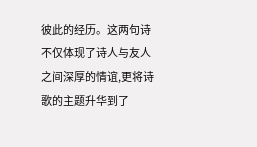彼此的经历。这两句诗不仅体现了诗人与友人之间深厚的情谊,更将诗歌的主题升华到了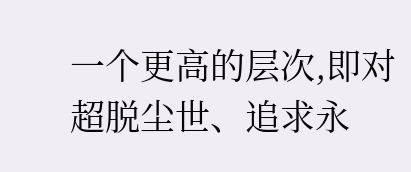一个更高的层次,即对超脱尘世、追求永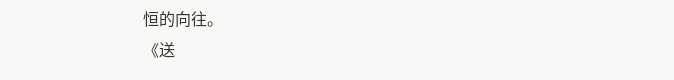恒的向往。
《送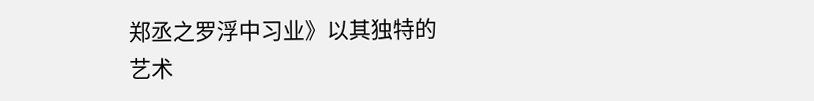郑丞之罗浮中习业》以其独特的艺术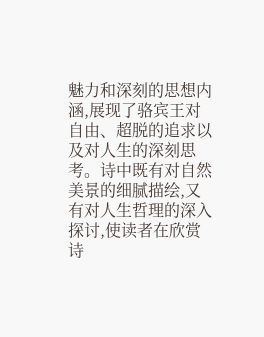魅力和深刻的思想内涵,展现了骆宾王对自由、超脱的追求以及对人生的深刻思考。诗中既有对自然美景的细腻描绘,又有对人生哲理的深入探讨,使读者在欣赏诗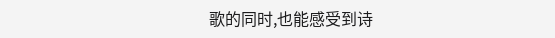歌的同时,也能感受到诗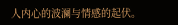人内心的波澜与情感的起伏。